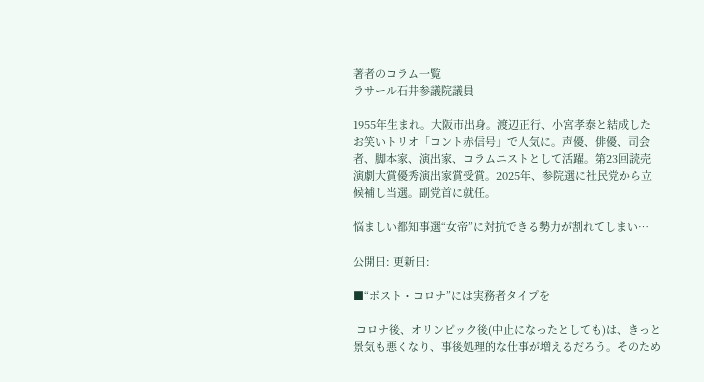著者のコラム一覧
ラサール石井参議院議員

1955年生まれ。大阪市出身。渡辺正行、小宮孝泰と結成したお笑いトリオ「コント赤信号」で人気に。声優、俳優、司会者、脚本家、演出家、コラムニストとして活躍。第23回読売演劇大賞優秀演出家賞受賞。2025年、参院選に社民党から立候補し当選。副党首に就任。

悩ましい都知事選“女帝”に対抗できる勢力が割れてしまい…

公開日: 更新日:

■“ポスト・コロナ”には実務者タイプを

 コロナ後、オリンピック後(中止になったとしても)は、きっと景気も悪くなり、事後処理的な仕事が増えるだろう。そのため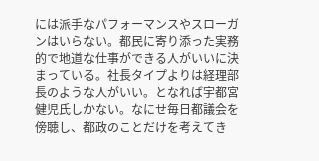には派手なパフォーマンスやスローガンはいらない。都民に寄り添った実務的で地道な仕事ができる人がいいに決まっている。社長タイプよりは経理部長のような人がいい。となれば宇都宮健児氏しかない。なにせ毎日都議会を傍聴し、都政のことだけを考えてき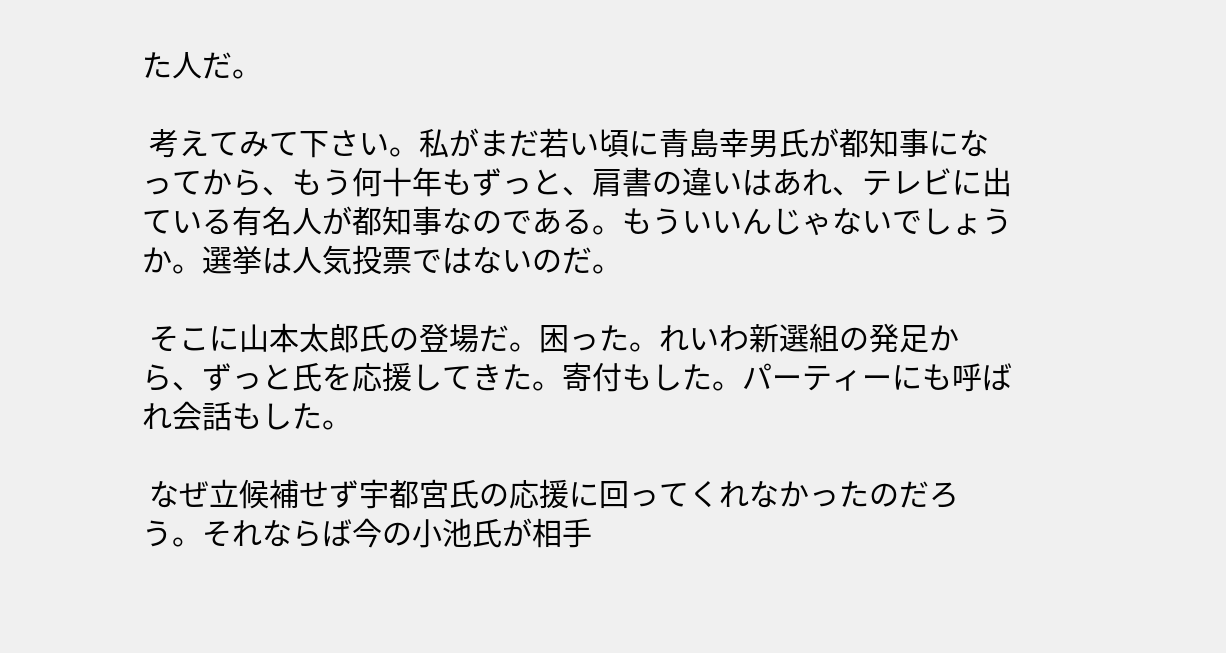た人だ。

 考えてみて下さい。私がまだ若い頃に青島幸男氏が都知事になってから、もう何十年もずっと、肩書の違いはあれ、テレビに出ている有名人が都知事なのである。もういいんじゃないでしょうか。選挙は人気投票ではないのだ。

 そこに山本太郎氏の登場だ。困った。れいわ新選組の発足から、ずっと氏を応援してきた。寄付もした。パーティーにも呼ばれ会話もした。

 なぜ立候補せず宇都宮氏の応援に回ってくれなかったのだろう。それならば今の小池氏が相手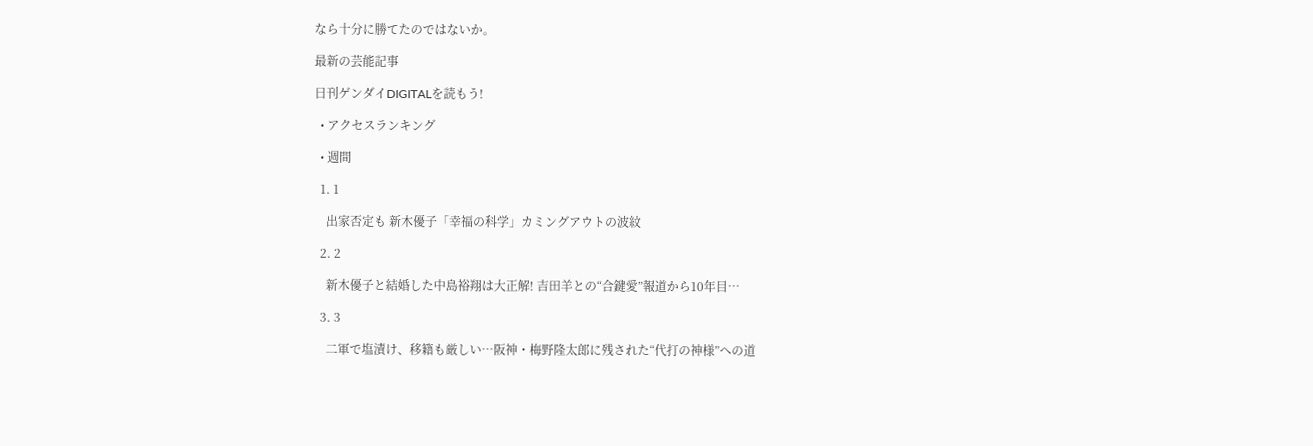なら十分に勝てたのではないか。

最新の芸能記事

日刊ゲンダイDIGITALを読もう!

  • アクセスランキング

  • 週間

  1. 1

    出家否定も 新木優子「幸福の科学」カミングアウトの波紋

  2. 2

    新木優子と結婚した中島裕翔は大正解! 吉田羊との“合鍵愛”報道から10年目…

  3. 3

    二軍で塩漬け、移籍も厳しい…阪神・梅野隆太郎に残された“代打の神様”への道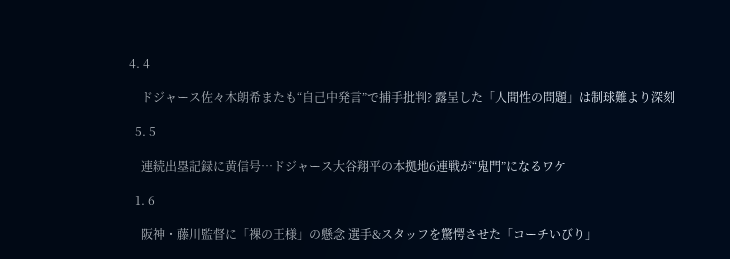4. 4

    ドジャース佐々木朗希またも“自己中発言”で捕手批判? 露呈した「人間性の問題」は制球難より深刻

  5. 5

    連続出塁記録に黄信号…ドジャース大谷翔平の本拠地6連戦が“鬼門”になるワケ

  1. 6

    阪神・藤川監督に「裸の王様」の懸念 選手&スタッフを驚愕させた「コーチいびり」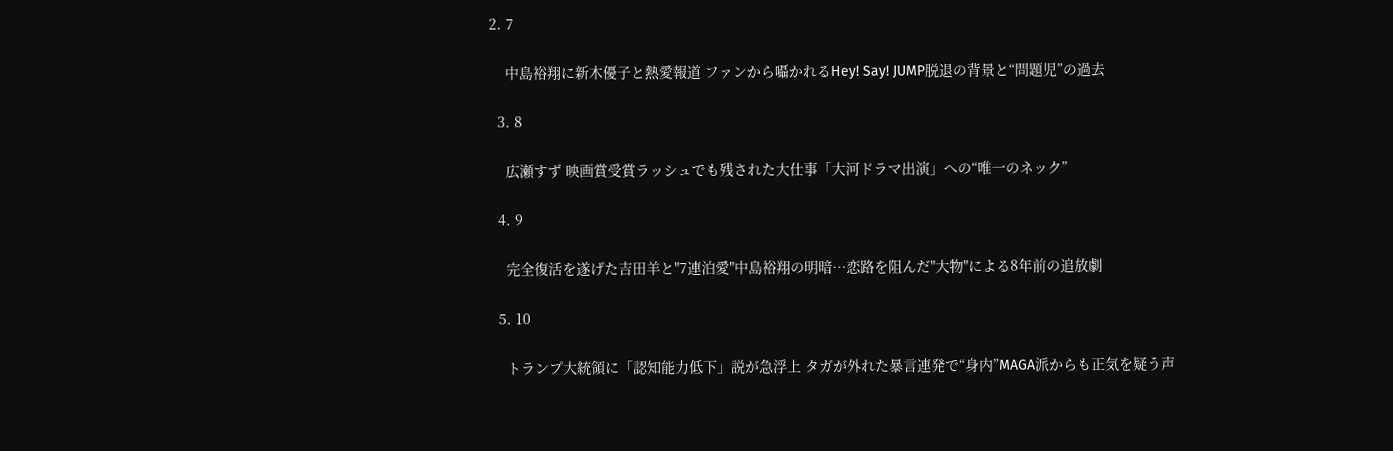2. 7

    中島裕翔に新木優子と熱愛報道 ファンから囁かれるHey! Say! JUMP脱退の背景と“問題児”の過去

  3. 8

    広瀬すず 映画賞受賞ラッシュでも残された大仕事「大河ドラマ出演」への“唯一のネック”

  4. 9

    完全復活を遂げた吉田羊と"7連泊愛"中島裕翔の明暗…恋路を阻んだ"大物"による8年前の追放劇

  5. 10

    トランプ大統領に「認知能力低下」説が急浮上 タガが外れた暴言連発で“身内”MAGA派からも正気を疑う声